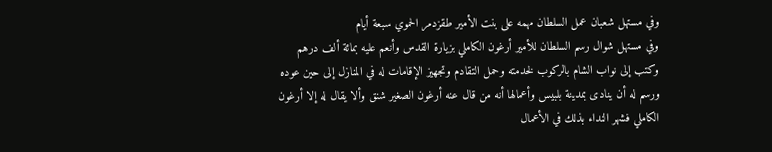وفي مستهل شعبان عمل السلطان مهمه على بنت الأمير طقزدمر الحموي سبعة أيام
وفي مستهل شوال رسم السلطان للأمير أرغون الكاملي بزيارة القدس وأنعم عليه بمائة ألف درهم وكتب إلى نواب الشام بالركوب لخدمته وحمل التقادم وتجهيز الإقامات له في المنازل إلى حين عوده ورسم له أن ينادى بمدينة بلبيس وأعمالها أنه من قال عنه أرغون الصغير شنق وألا يقال له إلا أرغون الكاملي فشهر النداء بذلك في الأعمال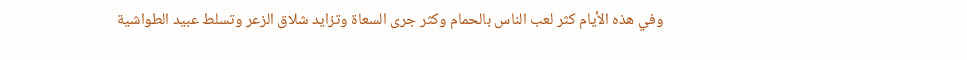وفي هذه الأيام كثر لعب الناس بالحمام وكثر جرى السعاة وتزايد شلاق الزعر وتسلط عبيد الطواشية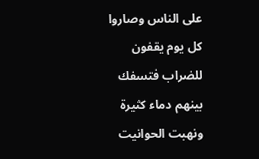على الناس وصاروا كل يوم يقفون للضراب فتسفك بينهم دماء كثيرة
ونهبت الحوانيت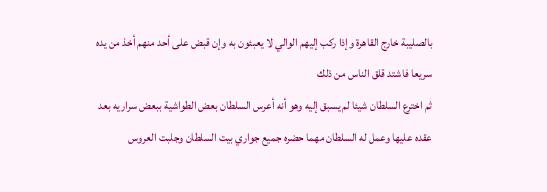بالصليبة خارج القاهرة وإذا ركب إليهم الوالي لا يعبئون به وإن قبض على أحد منهم أخذ من يده سريعا فاشتد قلق الناس من ذلك
ثم اخترع السلطان شيئا لم يسبق إليه وهو أنه أعرس السلطان بعض الطواشية ببعض سراريه بعد عقده عليها وعمل له السلطان مهما حضره جميع جواري بيت السلطان وجلبت العروس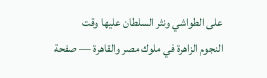على الطواشي ونثر السلطان عليها وقت
النجوم الزاهرة في ملوك مصر والقاهرة — صفحة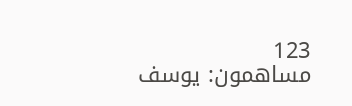123
مساهمون: يوسف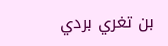بن تغري بردي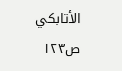الأتابكي
ص١٢٣